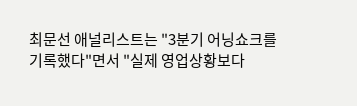최문선 애널리스트는 "3분기 어닝쇼크를 기록했다"면서 "실제 영업상황보다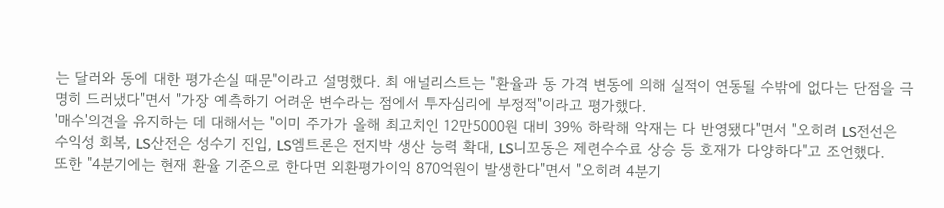는 달러와 동에 대한 평가손실 때문"이라고 설명했다. 최 애널리스트는 "환율과 동 가격 변동에 의해 실적이 연동될 수밖에 없다는 단점을 극명히 드러냈다"면서 "가장 예측하기 어려운 변수라는 점에서 투자심리에 부정적"이라고 평가했다.
'매수'의견을 유지하는 데 대해서는 "이미 주가가 올해 최고치인 12만5000원 대비 39% 하락해 악재는 다 반영됐다"면서 "오히려 LS전선은 수익성 회복, LS산전은 성수기 진입, LS엠트론은 전지박 생산 능력 확대, LS니꼬동은 제련수수료 상승 등 호재가 다양하다"고 조언했다.
또한 "4분기에는 현재 환율 기준으로 한다면 외환평가이익 870억원이 발생한다"면서 "오히려 4분기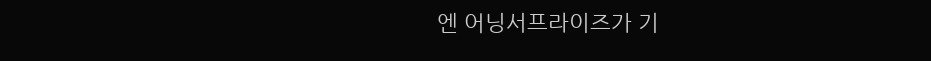엔 어닝서프라이즈가 기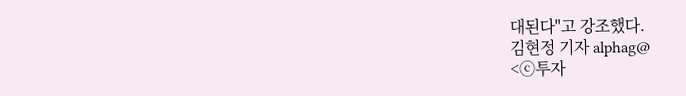대된다"고 강조했다.
김현정 기자 alphag@
<ⓒ투자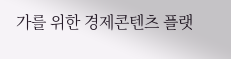가를 위한 경제콘텐츠 플랫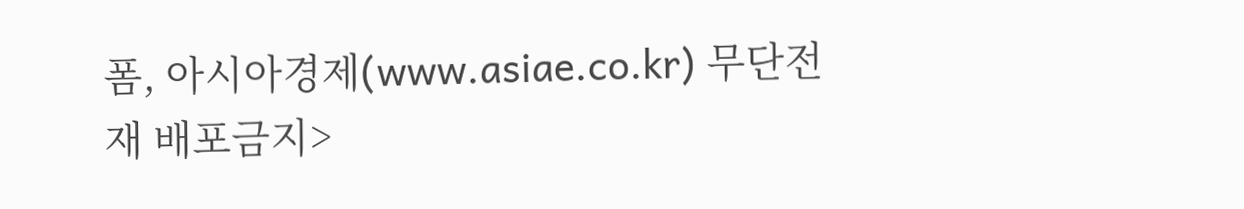폼, 아시아경제(www.asiae.co.kr) 무단전재 배포금지>